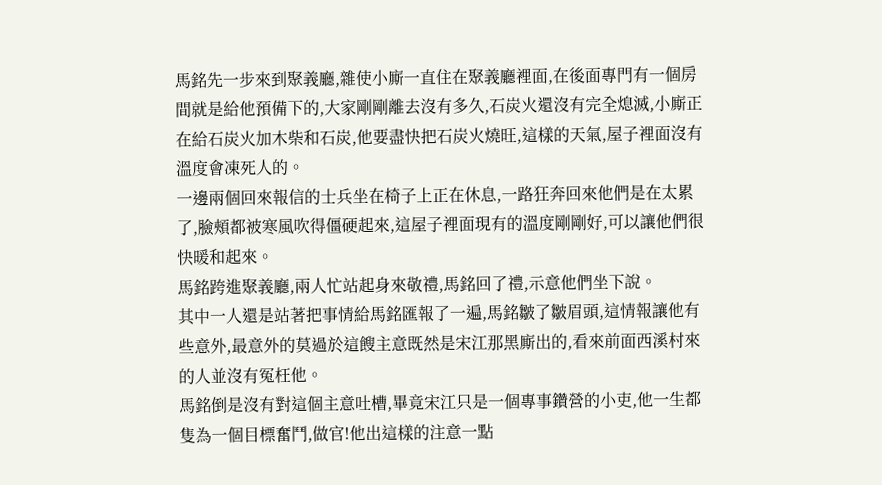馬銘先一步來到聚義廳,雜使小廝一直住在聚義廳裡面,在後面專門有一個房間就是給他預備下的,大家剛剛離去沒有多久,石炭火還沒有完全熄滅,小廝正在給石炭火加木柴和石炭,他要盡快把石炭火燒旺,這樣的天氣,屋子裡面沒有溫度會凍死人的。
一邊兩個回來報信的士兵坐在椅子上正在休息,一路狂奔回來他們是在太累了,臉頰都被寒風吹得僵硬起來,這屋子裡面現有的溫度剛剛好,可以讓他們很快暖和起來。
馬銘跨進聚義廳,兩人忙站起身來敬禮,馬銘回了禮,示意他們坐下說。
其中一人還是站著把事情給馬銘匯報了一遍,馬銘皺了皺眉頭,這情報讓他有些意外,最意外的莫過於這餿主意既然是宋江那黑廝出的,看來前面西溪村來的人並沒有冤枉他。
馬銘倒是沒有對這個主意吐槽,畢竟宋江只是一個專事鑽營的小吏,他一生都隻為一個目標奮鬥,做官!他出這樣的注意一點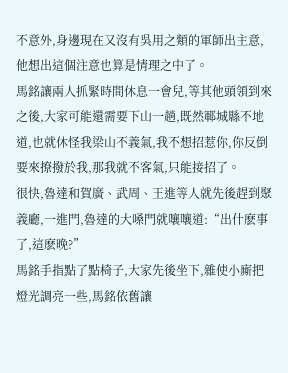不意外,身邊現在又沒有吳用之類的軍師出主意,他想出這個注意也算是情理之中了。
馬銘讓兩人抓緊時間休息一會兒,等其他頭領到來之後,大家可能還需要下山一趟,既然鄆城縣不地道,也就休怪我梁山不義氣,我不想招惹你,你反倒要來撩撥於我,那我就不客氣,只能接招了。
很快,魯達和賀廣、武周、王進等人就先後趕到聚義廳,一進門,魯達的大嗓門就嚷嚷道:“出什麽事了,這麽晚?”
馬銘手指點了點椅子,大家先後坐下,雜使小廝把燈光調亮一些,馬銘依舊讓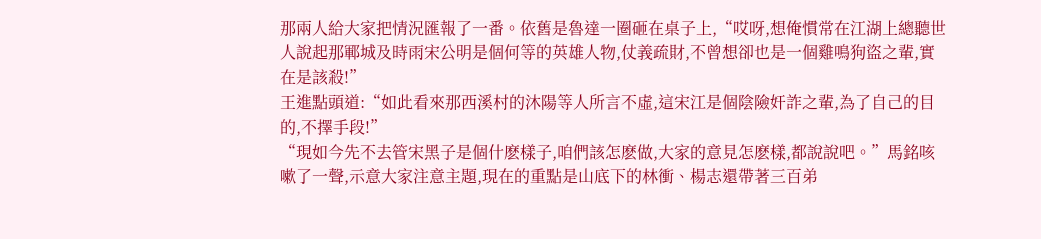那兩人給大家把情況匯報了一番。依舊是魯達一圈砸在桌子上,“哎呀,想俺慣常在江湖上總聽世人說起那鄆城及時雨宋公明是個何等的英雄人物,仗義疏財,不曾想卻也是一個雞鳴狗盜之輩,實在是該殺!”
王進點頭道:“如此看來那西溪村的沐陽等人所言不虛,這宋江是個陰險奸詐之輩,為了自己的目的,不擇手段!”
“現如今先不去管宋黑子是個什麽樣子,咱們該怎麽做,大家的意見怎麽樣,都說說吧。”馬銘咳嗽了一聲,示意大家注意主題,現在的重點是山底下的林衝、楊志還帶著三百弟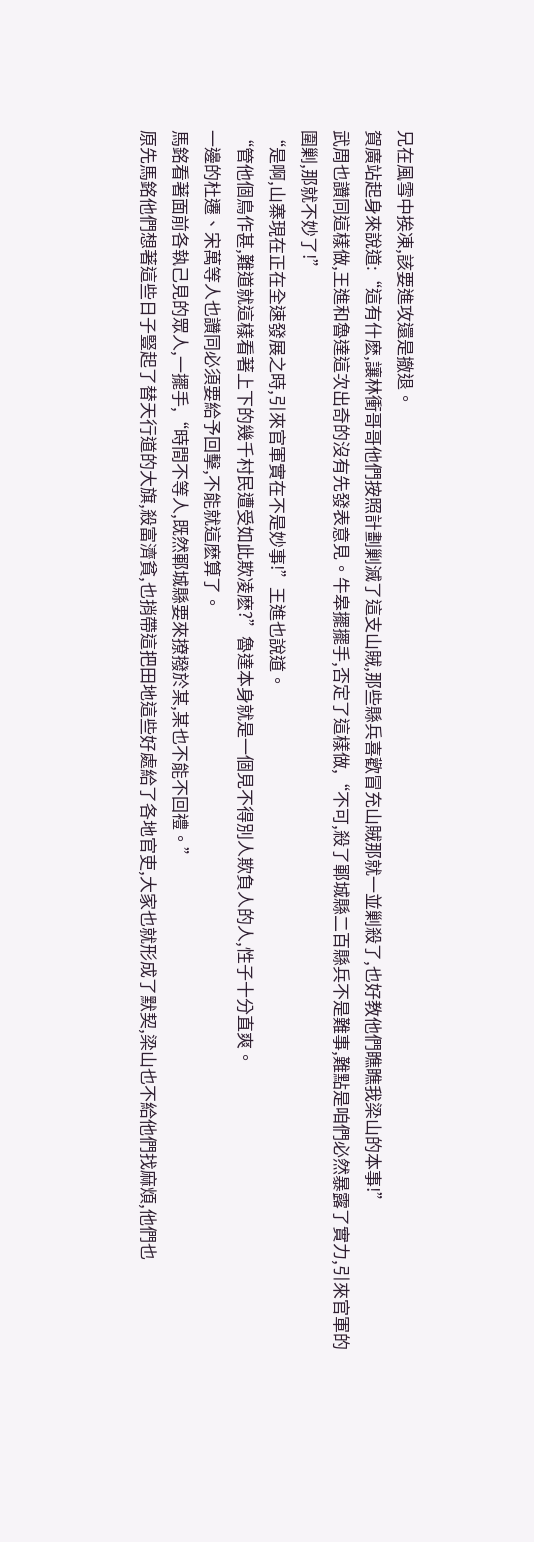兄在風雪中挨凍,該要進攻還是撤退。
賀廣站起身來說道:“這有什麽,讓林衝哥哥他們按照計劃剿滅了這支山賊,那些縣兵喜歡冒充山賊那就一並剿殺了,也好教他們瞧瞧我梁山的本事!”
武周也讚同這樣做,王進和魯達這次出奇的沒有先發表意見。牛皋擺擺手,否定了這樣做,“不可,殺了鄆城縣二百縣兵不是難事,難點是咱們必然暴露了實力,引來官軍的圍剿,那就不妙了!”
“是啊,山寨現在正在全速發展之時,引來官軍實在不是妙事!”王進也說道。
“管他個鳥作甚,難道就這樣看著上下的幾千村民遭受如此欺凌麽?”魯達本身就是一個見不得別人欺負人的人,性子十分直爽。
一邊的杜遷、宋萬等人也讚同必須要給予回擊,不能就這麽算了。
馬銘看著面前各執己見的眾人,一擺手,“時間不等人,既然鄆城縣要來撩撥於某,某也不能不回禮。”
原先馬銘他們想著這些日子豎起了替天行道的大旗,殺富濟貧,也捎帶這把田地這些好處給了各地官吏,大家也就形成了默契,梁山也不給他們找麻煩,他們也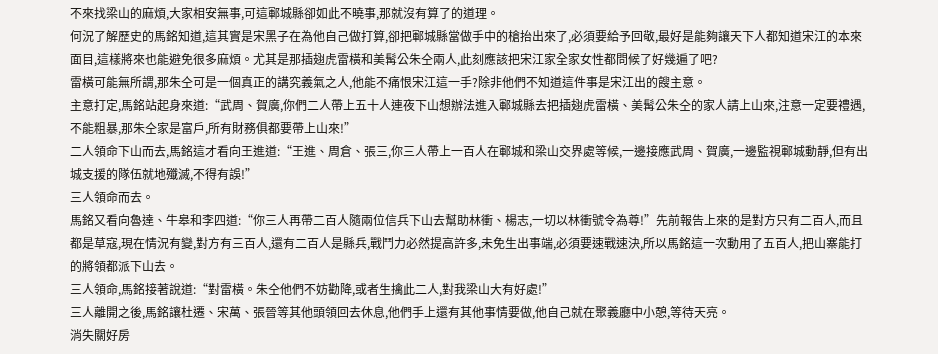不來找梁山的麻煩,大家相安無事,可這鄆城縣卻如此不曉事,那就沒有算了的道理。
何況了解歷史的馬銘知道,這其實是宋黑子在為他自己做打算,卻把鄆城縣當做手中的槍抬出來了,必須要給予回敬,最好是能夠讓天下人都知道宋江的本來面目,這樣將來也能避免很多麻煩。尤其是那插翅虎雷橫和美髯公朱仝兩人,此刻應該把宋江家全家女性都問候了好幾遍了吧?
雷橫可能無所謂,那朱仝可是一個真正的講究義氣之人,他能不痛恨宋江這一手?除非他們不知道這件事是宋江出的餿主意。
主意打定,馬銘站起身來道:“武周、賀廣,你們二人帶上五十人連夜下山想辦法進入鄆城縣去把插翅虎雷橫、美髯公朱仝的家人請上山來,注意一定要禮遇,不能粗暴,那朱仝家是富戶,所有財務俱都要帶上山來!”
二人領命下山而去,馬銘這才看向王進道:“王進、周倉、張三,你三人帶上一百人在鄆城和梁山交界處等候,一邊接應武周、賀廣,一邊監視鄆城動靜,但有出城支援的隊伍就地殲滅,不得有誤!”
三人領命而去。
馬銘又看向魯達、牛皋和李四道:“你三人再帶二百人隨兩位信兵下山去幫助林衝、楊志,一切以林衝號令為尊!”先前報告上來的是對方只有二百人,而且都是草寇,現在情況有變,對方有三百人,還有二百人是縣兵,戰鬥力必然提高許多,未免生出事端,必須要速戰速決,所以馬銘這一次動用了五百人,把山寨能打的將領都派下山去。
三人領命,馬銘接著說道:“對雷橫。朱仝他們不妨勸降,或者生擒此二人,對我梁山大有好處!”
三人離開之後,馬銘讓杜遷、宋萬、張晉等其他頭領回去休息,他們手上還有其他事情要做,他自己就在聚義廳中小憩,等待天亮。
消失關好房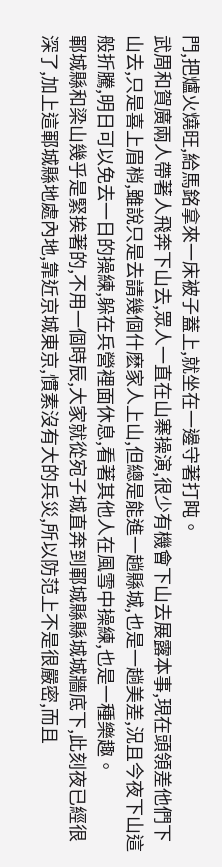門,把爐火燒旺,給馬銘拿來一床被子蓋上,就坐在一邊守著打盹。
武周和賀廣兩人帶著人飛奔下山去,眾人一直在山寨操演,很少有機會下山去展露本事,現在頭領差他們下山去,只是喜上眉梢,雖說只是去請幾個什麽家人上山,但總是能進一趟縣城,也是一趟美差,況且今夜下山這般折騰,明日可以免去一日的操練,躲在兵營裡面休息,看著其他人在風雪中操練,也是一種樂趣。
鄆城縣和梁山幾乎是緊挨著的,不用一個時辰,大家就從宛子城直奔到鄆城縣縣城城牆底下,此刻夜已經很深了,加上這鄆城縣地處內地,靠近京城東京,慣素沒有大的兵災,所以防范上不是很嚴密,而且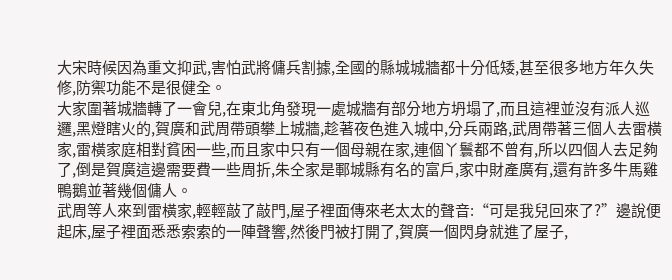大宋時候因為重文抑武,害怕武將傭兵割據,全國的縣城城牆都十分低矮,甚至很多地方年久失修,防禦功能不是很健全。
大家圍著城牆轉了一會兒,在東北角發現一處城牆有部分地方坍塌了,而且這裡並沒有派人巡邏,黑燈瞎火的,賀廣和武周帶頭攀上城牆,趁著夜色進入城中,分兵兩路,武周帶著三個人去雷橫家,雷橫家庭相對貧困一些,而且家中只有一個母親在家,連個丫鬟都不曾有,所以四個人去足夠了,倒是賀廣這邊需要費一些周折,朱仝家是鄆城縣有名的富戶,家中財產廣有,還有許多牛馬雞鴨鵝並著幾個傭人。
武周等人來到雷橫家,輕輕敲了敲門,屋子裡面傳來老太太的聲音:“可是我兒回來了?”邊說便起床,屋子裡面悉悉索索的一陣聲響,然後門被打開了,賀廣一個閃身就進了屋子,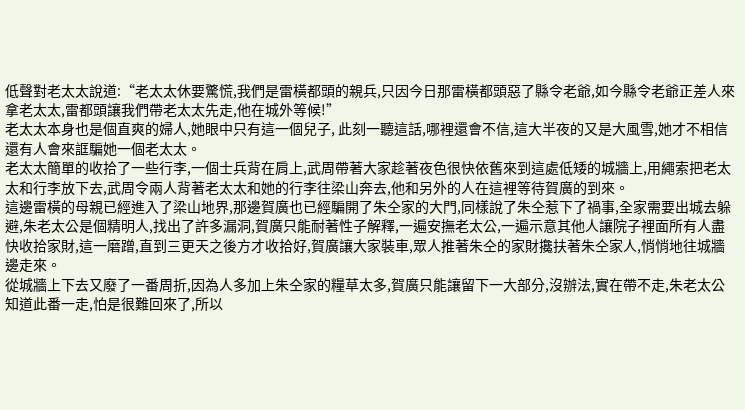低聲對老太太說道:“老太太休要驚慌,我們是雷橫都頭的親兵,只因今日那雷橫都頭惡了縣令老爺,如今縣令老爺正差人來拿老太太,雷都頭讓我們帶老太太先走,他在城外等候!”
老太太本身也是個直爽的婦人,她眼中只有這一個兒子, 此刻一聽這話,哪裡還會不信,這大半夜的又是大風雪,她才不相信還有人會來誆騙她一個老太太。
老太太簡單的收拾了一些行李,一個士兵背在肩上,武周帶著大家趁著夜色很快依舊來到這處低矮的城牆上,用繩索把老太太和行李放下去,武周令兩人背著老太太和她的行李往梁山奔去,他和另外的人在這裡等待賀廣的到來。
這邊雷橫的母親已經進入了梁山地界,那邊賀廣也已經騙開了朱仝家的大門,同樣說了朱仝惹下了禍事,全家需要出城去躲避,朱老太公是個精明人,找出了許多漏洞,賀廣只能耐著性子解釋,一遍安撫老太公,一遍示意其他人讓院子裡面所有人盡快收拾家財,這一磨蹭,直到三更天之後方才收拾好,賀廣讓大家裝車,眾人推著朱仝的家財攙扶著朱仝家人,悄悄地往城牆邊走來。
從城牆上下去又廢了一番周折,因為人多加上朱仝家的糧草太多,賀廣只能讓留下一大部分,沒辦法,實在帶不走,朱老太公知道此番一走,怕是很難回來了,所以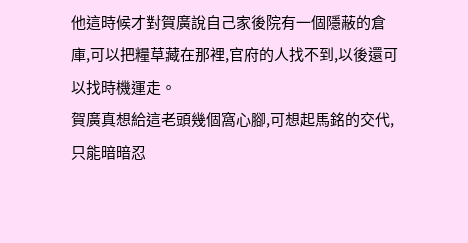他這時候才對賀廣說自己家後院有一個隱蔽的倉庫,可以把糧草藏在那裡,官府的人找不到,以後還可以找時機運走。
賀廣真想給這老頭幾個窩心腳,可想起馬銘的交代,只能暗暗忍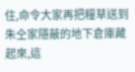住,命令大家再把糧草送到朱仝家隱蔽的地下倉庫藏起來,這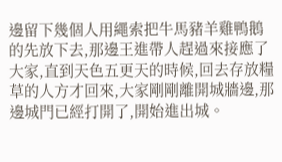邊留下幾個人用繩索把牛馬豬羊雞鴨鵝的先放下去,那邊王進帶人趕過來接應了大家,直到天色五更天的時候,回去存放糧草的人方才回來,大家剛剛離開城牆邊,那邊城門已經打開了,開始進出城。